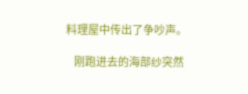料理屋中传出了争吵声。

    刚跑进去的海部纱突然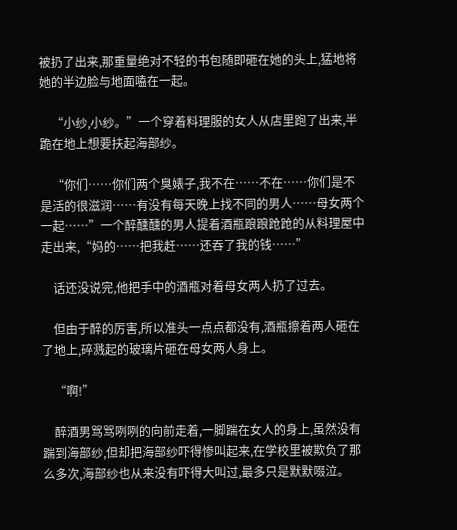被扔了出来,那重量绝对不轻的书包随即砸在她的头上,猛地将她的半边脸与地面嗑在一起。

    “小纱,小纱。”一个穿着料理服的女人从店里跑了出来,半跪在地上想要扶起海部纱。

    “你们……你们两个臭婊子,我不在……不在……你们是不是活的很滋润……有没有每天晚上找不同的男人……母女两个一起……”一个醉醺醺的男人提着酒瓶踉踉跄跄的从料理屋中走出来,“妈的……把我赶……还吞了我的钱……”

    话还没说完,他把手中的酒瓶对着母女两人扔了过去。

    但由于醉的厉害,所以准头一点点都没有,酒瓶擦着两人砸在了地上,碎溅起的玻璃片砸在母女两人身上。

    “啊!”

    醉酒男骂骂咧咧的向前走着,一脚踹在女人的身上,虽然没有踹到海部纱,但却把海部纱吓得惨叫起来,在学校里被欺负了那么多次,海部纱也从来没有吓得大叫过,最多只是默默啜泣。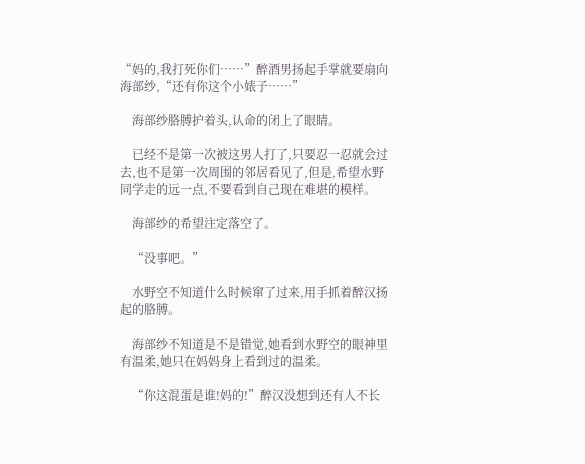“妈的,我打死你们……”醉酒男扬起手掌就要扇向海部纱,“还有你这个小婊子……”

    海部纱胳膊护着头,认命的闭上了眼睛。

    已经不是第一次被这男人打了,只要忍一忍就会过去,也不是第一次周围的邻居看见了,但是,希望水野同学走的远一点,不要看到自己现在难堪的模样。

    海部纱的希望注定落空了。

    “没事吧。”

    水野空不知道什么时候窜了过来,用手抓着醉汉扬起的胳膊。

    海部纱不知道是不是错觉,她看到水野空的眼神里有温柔,她只在妈妈身上看到过的温柔。

    “你这混蛋是谁!妈的!”醉汉没想到还有人不长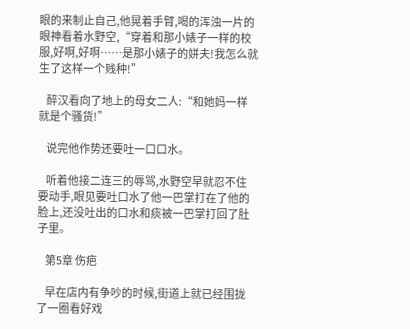眼的来制止自己,他晃着手臂,喝的浑浊一片的眼神看着水野空,“穿着和那小婊子一样的校服,好啊,好啊……是那小婊子的姘夫!我怎么就生了这样一个贱种!”

    醉汉看向了地上的母女二人:“和她妈一样就是个骚货!”

    说完他作势还要吐一口口水。

    听着他接二连三的辱骂,水野空早就忍不住要动手,眼见要吐口水了他一巴掌打在了他的脸上,还没吐出的口水和痰被一巴掌打回了肚子里。

    第5章 伤疤

    早在店内有争吵的时候,街道上就已经围拢了一圈看好戏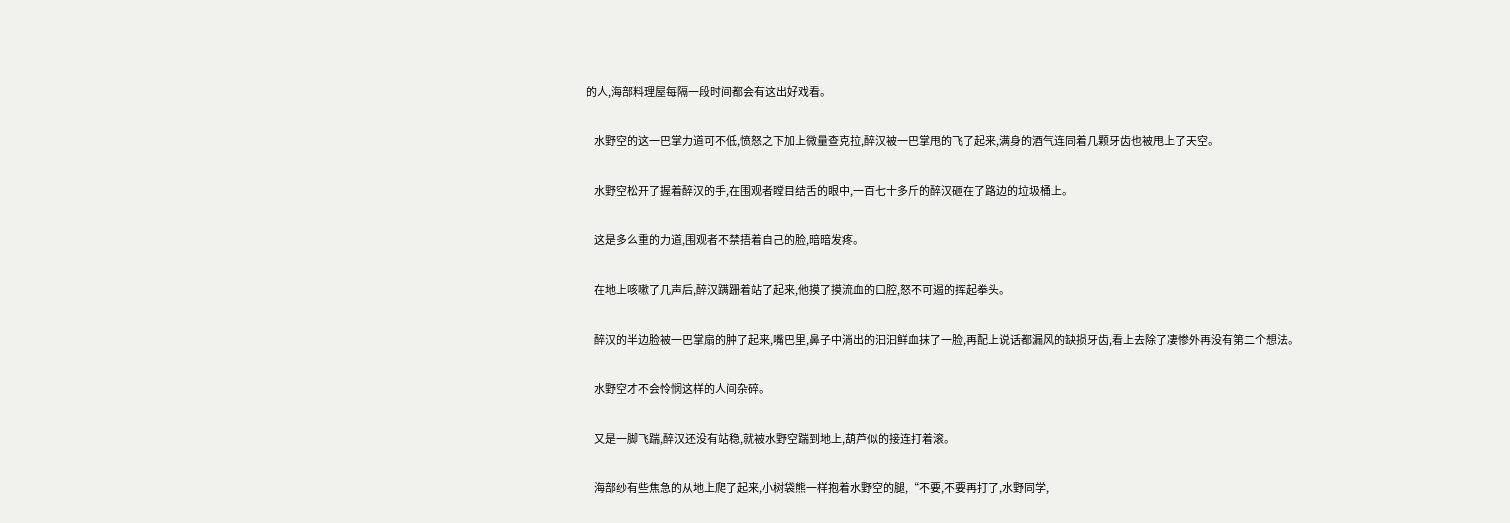的人,海部料理屋每隔一段时间都会有这出好戏看。

    水野空的这一巴掌力道可不低,愤怒之下加上微量查克拉,醉汉被一巴掌甩的飞了起来,满身的酒气连同着几颗牙齿也被甩上了天空。

    水野空松开了握着醉汉的手,在围观者瞠目结舌的眼中,一百七十多斤的醉汉砸在了路边的垃圾桶上。

    这是多么重的力道,围观者不禁捂着自己的脸,暗暗发疼。

    在地上咳嗽了几声后,醉汉蹒跚着站了起来,他摸了摸流血的口腔,怒不可遏的挥起拳头。

    醉汉的半边脸被一巴掌扇的肿了起来,嘴巴里,鼻子中淌出的汩汩鲜血抹了一脸,再配上说话都漏风的缺损牙齿,看上去除了凄惨外再没有第二个想法。

    水野空才不会怜悯这样的人间杂碎。

    又是一脚飞踹,醉汉还没有站稳,就被水野空踹到地上,葫芦似的接连打着滚。

    海部纱有些焦急的从地上爬了起来,小树袋熊一样抱着水野空的腿,“不要,不要再打了,水野同学,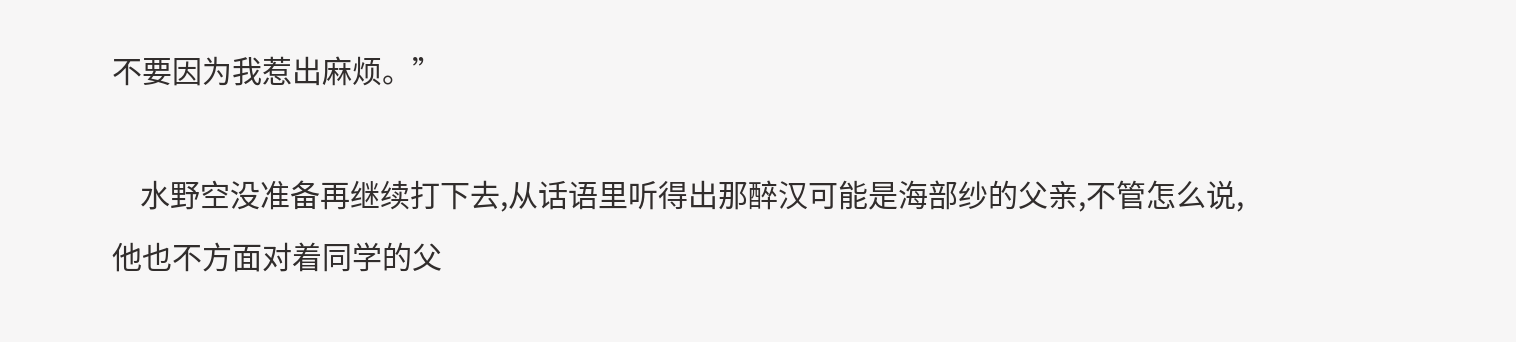不要因为我惹出麻烦。”

    水野空没准备再继续打下去,从话语里听得出那醉汉可能是海部纱的父亲,不管怎么说,他也不方面对着同学的父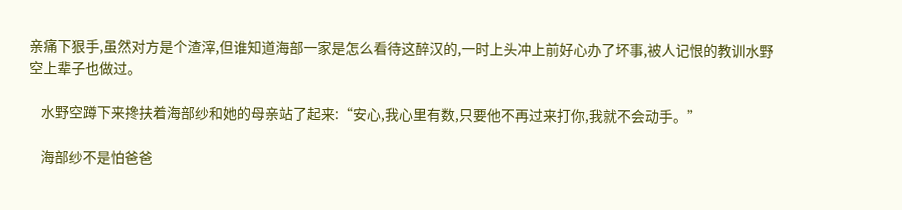亲痛下狠手,虽然对方是个渣滓,但谁知道海部一家是怎么看待这醉汉的,一时上头冲上前好心办了坏事,被人记恨的教训水野空上辈子也做过。

    水野空蹲下来搀扶着海部纱和她的母亲站了起来:“安心,我心里有数,只要他不再过来打你,我就不会动手。”

    海部纱不是怕爸爸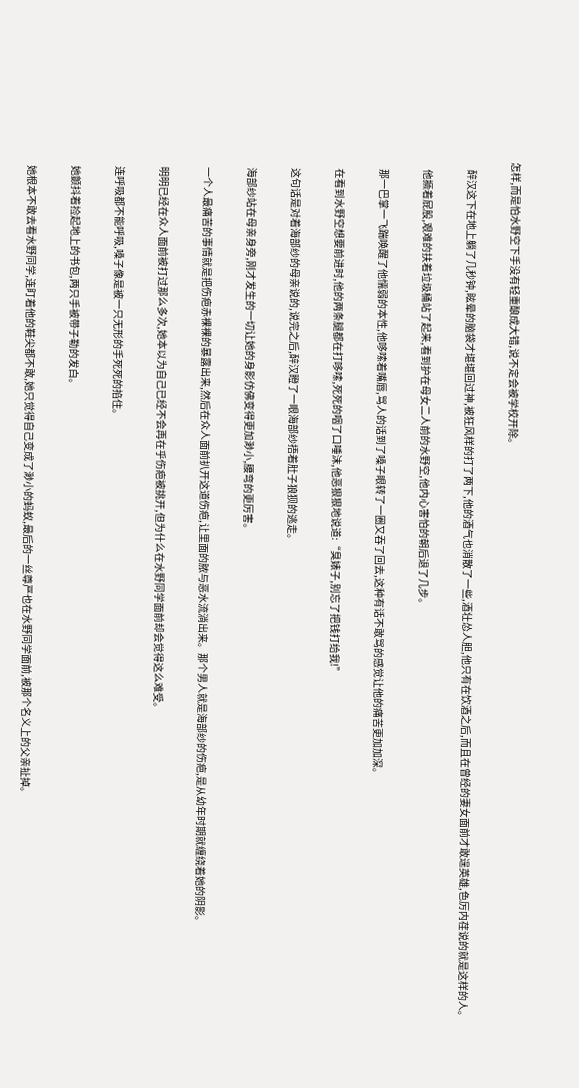怎样,而是怕水野空下手没有轻重酿成大错,说不定会被学校开除。

    醉汉这下在地上躺了几秒钟,眩晕的脑袋才堪堪回过神,被狂风样的打了两下,他的酒气也消散了一些,酒壮怂人胆,他只有在饮酒之后,而且在曾经的妻女面前才敢逞英雄,色厉内荏说的就是这样的人。

    他撅着屁股,艰难的扶着垃圾桶站了起来,看到护在母女二人前的水野空,他内心害怕的朝后退了几步。

    那一巴掌一飞踹唤醒了他懦弱的本性,他哆嗦着嘴唇,骂人的话到了嗓子眼转了一圈又吞了回去,这种有话不敢骂的感觉让他的痛苦更加加深。

    在看到水野空想要前进时,他的两条腿都在打哆嗦,死死的咽了口唾沫,他恶狠狠地说道:“臭婊子,别忘了把钱打给我!”

    这句话是对着海部纱的母亲说的,说完之后,醉汉瞪了一眼海部纱捂着肚子狼狈的逃走。

    海部纱站在母亲身旁,刚才发生的一切让她的身影仿佛变得更加渺小,腰弯的更厉害。

    一个人最痛苦的事情就是把伤疤赤裸裸的暴露出来,然后在众人面前扒开这道伤疤,让里面的脓与恶水流淌出来。那个男人就是海部纱的伤疤,是从幼年时期就缠绕着她的阴影。

    明明已经在众人面前被打过那么多次,她本以为自己已经不会再在乎伤疤被挑开,但为什么在水野同学面前却会觉得这么难受。

    连呼吸都不能呼吸,嗓子像是被一只无形的手死死的掐住。

    她颤抖着捡起地上的书包,两只手被带子勒的发白。

    她根本不敢去看水野同学,连盯着他的鞋尖都不敢,她只觉得自己变成了渺小的蚂蚁,最后的一丝尊严也在水野同学面前,被那个名义上的父亲扯掉。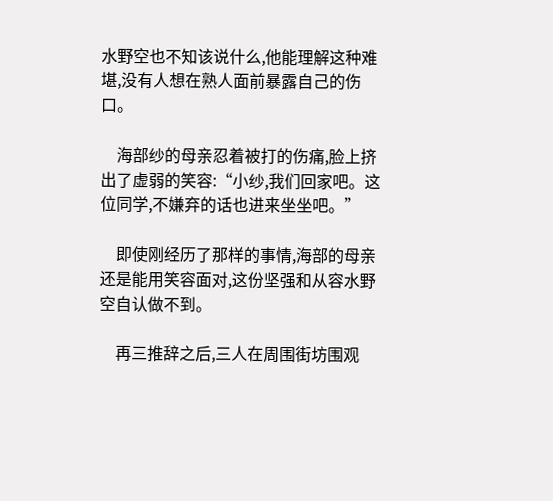水野空也不知该说什么,他能理解这种难堪,没有人想在熟人面前暴露自己的伤口。

    海部纱的母亲忍着被打的伤痛,脸上挤出了虚弱的笑容:“小纱,我们回家吧。这位同学,不嫌弃的话也进来坐坐吧。”

    即使刚经历了那样的事情,海部的母亲还是能用笑容面对,这份坚强和从容水野空自认做不到。

    再三推辞之后,三人在周围街坊围观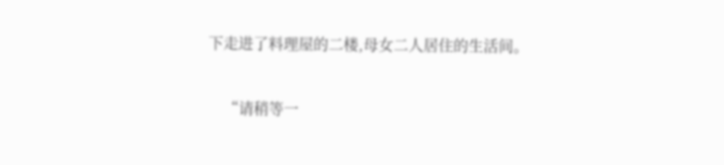下走进了料理屋的二楼,母女二人居住的生活间。

    “请稍等一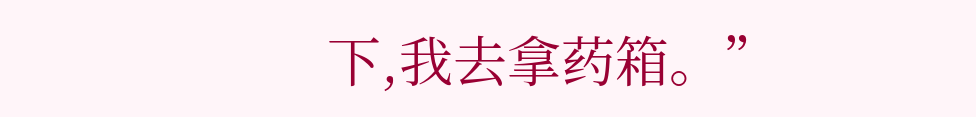下,我去拿药箱。”